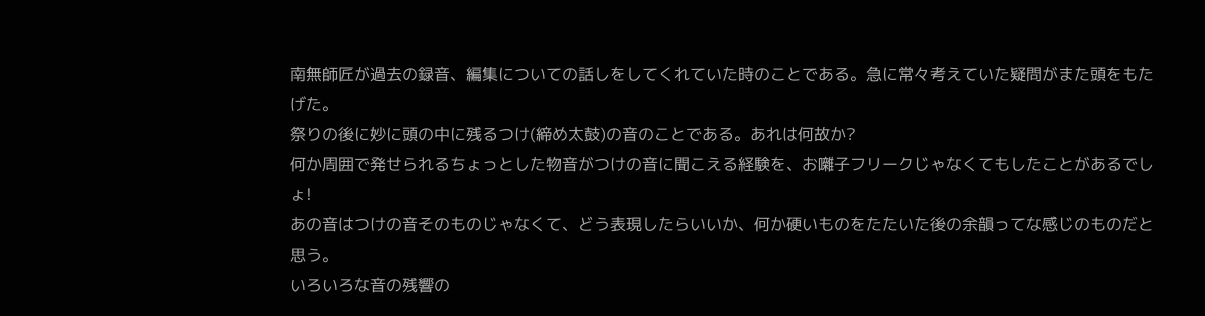南無師匠が過去の録音、編集についての話しをしてくれていた時のことである。急に常々考えていた疑問がまた頭をもたげた。
祭りの後に妙に頭の中に残るつけ(締め太鼓)の音のことである。あれは何故か?
何か周囲で発せられるちょっとした物音がつけの音に聞こえる経験を、お囃子フリークじゃなくてもしたことがあるでしょ!
あの音はつけの音そのものじゃなくて、どう表現したらいいか、何か硬いものをたたいた後の余韻ってな感じのものだと思う。
いろいろな音の残響の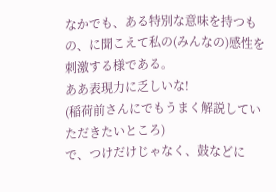なかでも、ある特別な意味を持つもの、に聞こえて私の(みんなの)感性を刺激する様である。
ああ表現力に乏しいな!
(稲荷前さんにでもうまく解説していただきたいところ)
で、つけだけじゃなく、鼓などに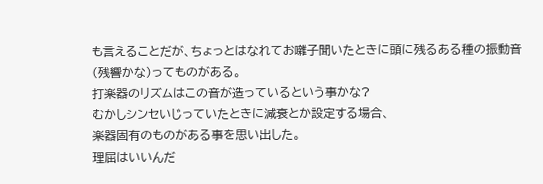も言えることだが、ちょっとはなれてお囃子聞いたときに頭に残るある種の振動音(残響かな)ってものがある。
打楽器のリズムはこの音が造っているという事かな?
むかしシンセいじっていたときに減衰とか設定する場合、
楽器固有のものがある事を思い出した。
理屈はいいんだ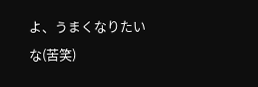よ、うまくなりたいな(苦笑)